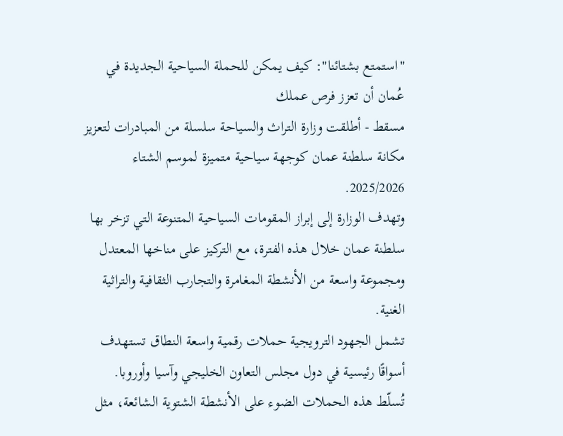"استمتع بشتائنا": كيف يمكن للحملة السياحية الجديدة في عُمان أن تعزز فرص عملك
مسقط - أطلقت وزارة التراث والسياحة سلسلة من المبادرات لتعزيز مكانة سلطنة عمان كوجهة سياحية متميزة لموسم الشتاء 2025/2026.
وتهدف الوزارة إلى إبراز المقومات السياحية المتنوعة التي تزخر بها سلطنة عمان خلال هذه الفترة، مع التركيز على مناخها المعتدل ومجموعة واسعة من الأنشطة المغامرة والتجارب الثقافية والتراثية الغنية.
تشمل الجهود الترويجية حملات رقمية واسعة النطاق تستهدف أسواقًا رئيسية في دول مجلس التعاون الخليجي وآسيا وأوروبا. تُسلّط هذه الحملات الضوء على الأنشطة الشتوية الشائعة، مثل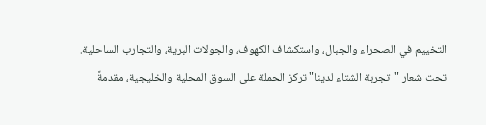التخييم في الصحراء والجبال، واستكشاف الكهوف، والجولات البرية، والتجارب الساحلية.
تحت شعار "تجربة الشتاء لدينا" تركز الحملة على السوق المحلية والخليجية، مقدمةً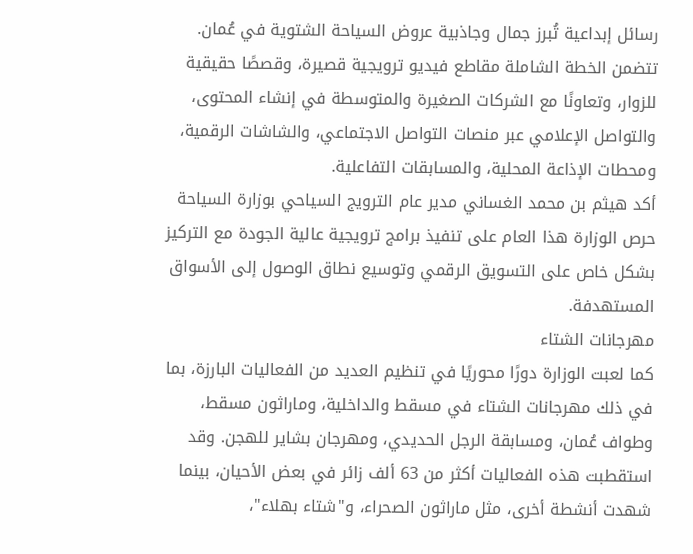رسائل إبداعية تُبرز جمال وجاذبية عروض السياحة الشتوية في عُمان. تتضمن الخطة الشاملة مقاطع فيديو ترويجية قصيرة، وقصصًا حقيقية للزوار، وتعاونًا مع الشركات الصغيرة والمتوسطة في إنشاء المحتوى، والتواصل الإعلامي عبر منصات التواصل الاجتماعي، والشاشات الرقمية، ومحطات الإذاعة المحلية، والمسابقات التفاعلية.
أكد هيثم بن محمد الغساني مدير عام الترويج السياحي بوزارة السياحة حرص الوزارة هذا العام على تنفيذ برامج ترويجية عالية الجودة مع التركيز بشكل خاص على التسويق الرقمي وتوسيع نطاق الوصول إلى الأسواق المستهدفة.
مهرجانات الشتاء
كما لعبت الوزارة دورًا محوريًا في تنظيم العديد من الفعاليات البارزة، بما في ذلك مهرجانات الشتاء في مسقط والداخلية، وماراثون مسقط، وطواف عُمان، ومسابقة الرجل الحديدي، ومهرجان بشاير للهجن. وقد استقطبت هذه الفعاليات أكثر من 63 ألف زائر في بعض الأحيان، بينما شهدت أنشطة أخرى، مثل ماراثون الصحراء، و"شتاء بهلاء"،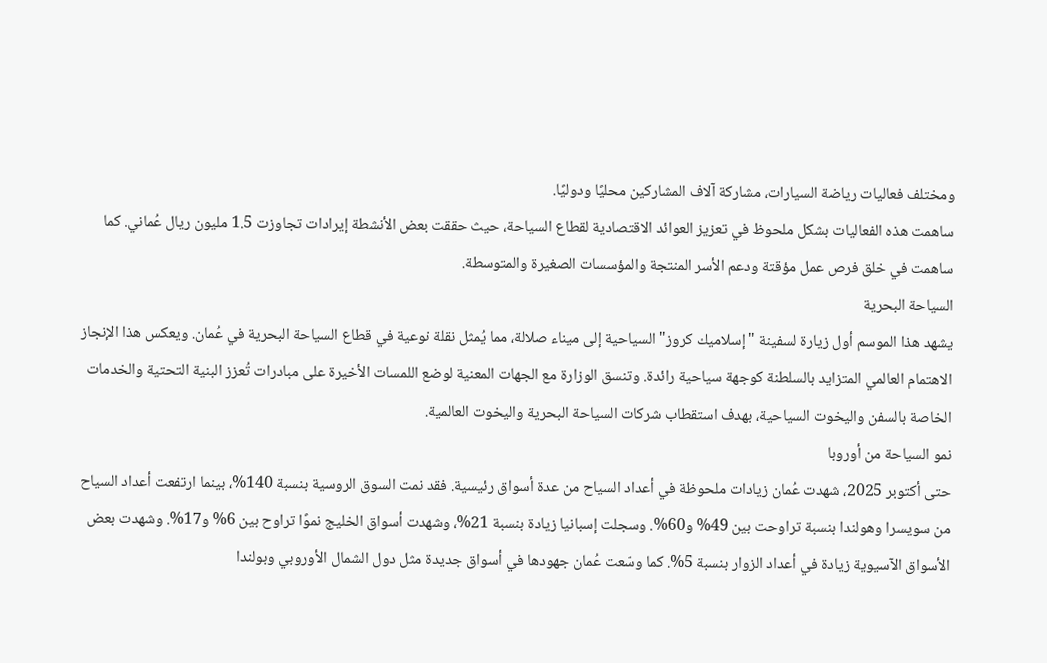ومختلف فعاليات رياضة السيارات، مشاركة آلاف المشاركين محليًا ودوليًا.
ساهمت هذه الفعاليات بشكل ملحوظ في تعزيز العوائد الاقتصادية لقطاع السياحة، حيث حققت بعض الأنشطة إيرادات تجاوزت 1.5 مليون ريال عُماني. كما ساهمت في خلق فرص عمل مؤقتة ودعم الأسر المنتجة والمؤسسات الصغيرة والمتوسطة.
السياحة البحرية
يشهد هذا الموسم أول زيارة لسفينة "إسلاميك كروز" السياحية إلى ميناء صلالة، مما يُمثل نقلة نوعية في قطاع السياحة البحرية في عُمان. ويعكس هذا الإنجاز الاهتمام العالمي المتزايد بالسلطنة كوجهة سياحية رائدة. وتنسق الوزارة مع الجهات المعنية لوضع اللمسات الأخيرة على مبادرات تُعزز البنية التحتية والخدمات الخاصة بالسفن واليخوت السياحية، بهدف استقطاب شركات السياحة البحرية واليخوت العالمية.
نمو السياحة من أوروبا
حتى أكتوبر 2025، شهدت عُمان زيادات ملحوظة في أعداد السياح من عدة أسواق رئيسية. فقد نمت السوق الروسية بنسبة 140%، بينما ارتفعت أعداد السياح من سويسرا وهولندا بنسبة تراوحت بين 49% و60%. وسجلت إسبانيا زيادة بنسبة 21%، وشهدت أسواق الخليج نموًا تراوح بين 6% و17%. وشهدت بعض الأسواق الآسيوية زيادة في أعداد الزوار بنسبة 5%. كما وسّعت عُمان جهودها في أسواق جديدة مثل دول الشمال الأوروبي وبولندا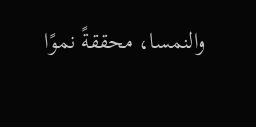والنمسا، محققةً نموًا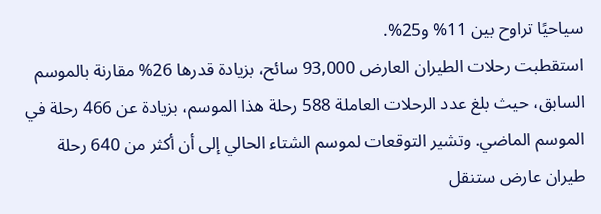سياحيًا تراوح بين 11% و25%.
استقطبت رحلات الطيران العارض 93,000 سائح، بزيادة قدرها 26% مقارنة بالموسم السابق، حيث بلغ عدد الرحلات العاملة 588 رحلة هذا الموسم، بزيادة عن 466 رحلة في الموسم الماضي. وتشير التوقعات لموسم الشتاء الحالي إلى أن أكثر من 640 رحلة طيران عارض ستنقل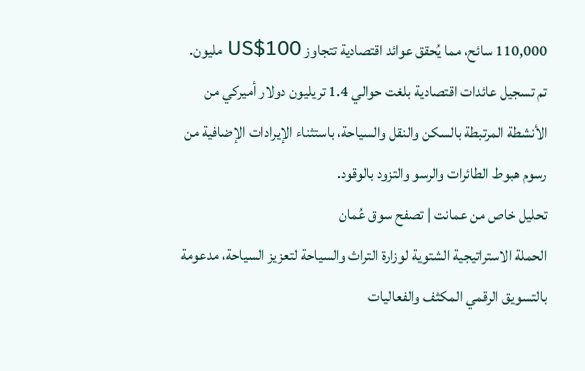110,000 سائح، مما يُحقق عوائد اقتصادية تتجاوز US$100 مليون.
تم تسجيل عائدات اقتصادية بلغت حوالي 1.4 تريليون دولار أميركي من الأنشطة المرتبطة بالسكن والنقل والسياحة، باستثناء الإيرادات الإضافية من رسوم هبوط الطائرات والرسو والتزود بالوقود.
تحليل خاص من عمانت | تصفح سوق عُمان
الحملة الاستراتيجية الشتوية لوزارة التراث والسياحة لتعزيز السياحة، مدعومة بالتسويق الرقمي المكثف والفعاليات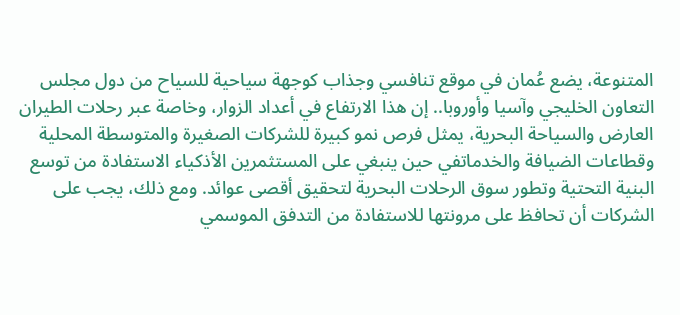المتنوعة، يضع عُمان في موقع تنافسي وجذاب كوجهة سياحية للسياح من دول مجلس التعاون الخليجي وآسيا وأوروبا.. إن هذا الارتفاع في أعداد الزوار، وخاصة عبر رحلات الطيران العارض والسياحة البحرية، يمثل فرص نمو كبيرة للشركات الصغيرة والمتوسطة المحلية وقطاعات الضيافة والخدماتفي حين ينبغي على المستثمرين الأذكياء الاستفادة من توسع البنية التحتية وتطور سوق الرحلات البحرية لتحقيق أقصى عوائد. ومع ذلك، يجب على الشركات أن تحافظ على مرونتها للاستفادة من التدفق الموسمي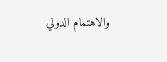والاهتمام الدولي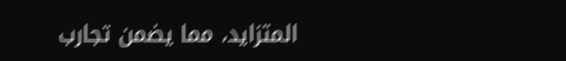المتزايد، مما يضمن تجارب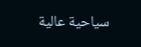سياحية عالية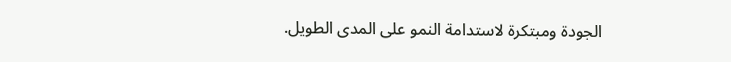الجودة ومبتكرة لاستدامة النمو على المدى الطويل.